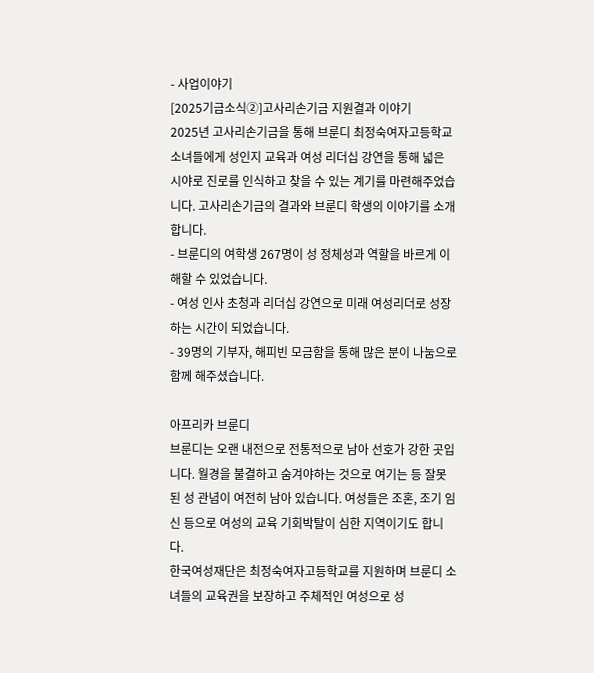- 사업이야기
[2025기금소식②]고사리손기금 지원결과 이야기
2025년 고사리손기금을 통해 브룬디 최정숙여자고등학교 소녀들에게 성인지 교육과 여성 리더십 강연을 통해 넓은 시야로 진로를 인식하고 찾을 수 있는 계기를 마련해주었습니다. 고사리손기금의 결과와 브룬디 학생의 이야기를 소개합니다.
- 브룬디의 여학생 267명이 성 정체성과 역할을 바르게 이해할 수 있었습니다.
- 여성 인사 초청과 리더십 강연으로 미래 여성리더로 성장하는 시간이 되었습니다.
- 39명의 기부자, 해피빈 모금함을 통해 많은 분이 나눔으로 함께 해주셨습니다.

아프리카 브룬디
브룬디는 오랜 내전으로 전통적으로 남아 선호가 강한 곳입니다. 월경을 불결하고 숨겨야하는 것으로 여기는 등 잘못된 성 관념이 여전히 남아 있습니다. 여성들은 조혼, 조기 임신 등으로 여성의 교육 기회박탈이 심한 지역이기도 합니다.
한국여성재단은 최정숙여자고등학교를 지원하며 브룬디 소녀들의 교육권을 보장하고 주체적인 여성으로 성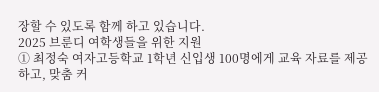장할 수 있도록 함께 하고 있습니다.
2025 브룬디 여학생들을 위한 지원
① 최정숙 여자고등학교 1학년 신입생 100명에게 교육 자료를 제공하고, 맞춤 커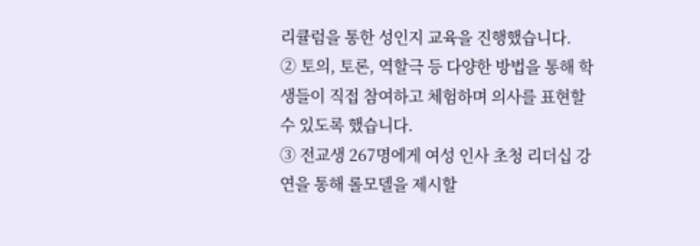리큘럼을 통한 성인지 교육을 진행했습니다.
② 토의, 토론, 역할극 등 다양한 방법을 통해 학생들이 직접 참여하고 체험하며 의사를 표현할 수 있도록 했습니다.
③ 전교생 267명에게 여성 인사 초청 리더십 강연을 통해 롤모델을 제시할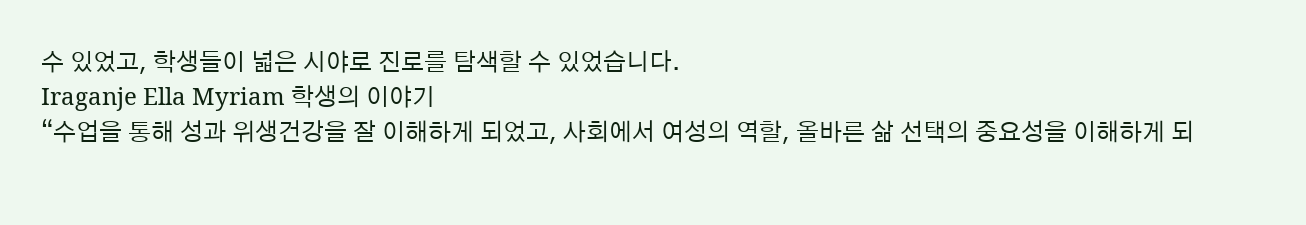수 있었고, 학생들이 넓은 시야로 진로를 탐색할 수 있었습니다.
Iraganje Ella Myriam 학생의 이야기
“수업을 통해 성과 위생건강을 잘 이해하게 되었고, 사회에서 여성의 역할, 올바른 삶 선택의 중요성을 이해하게 되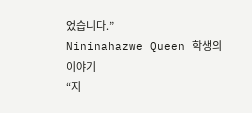었습니다.”
Nininahazwe Queen 학생의 이야기
“지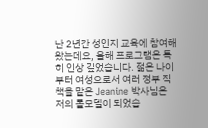난 2년간 성인지 교육에 참여해왔는데요, 올해 프로그램은 특히 인상 깊었습니다. 젊은 나이부터 여성으로서 여러 정부 직책을 맡은 Jeanine 박사님은 저의 롤모델이 되었습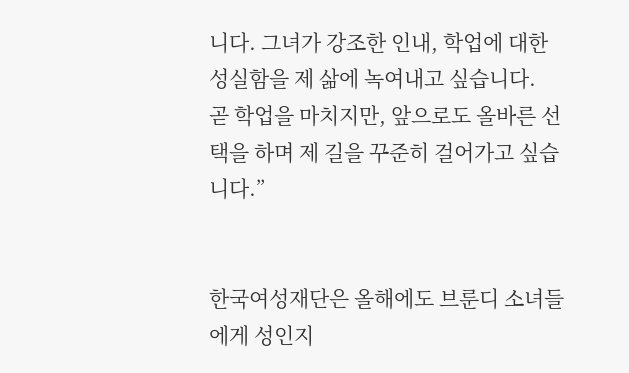니다. 그녀가 강조한 인내, 학업에 대한 성실함을 제 삶에 녹여내고 싶습니다.
곧 학업을 마치지만, 앞으로도 올바른 선택을 하며 제 길을 꾸준히 걸어가고 싶습니다.”


한국여성재단은 올해에도 브룬디 소녀들에게 성인지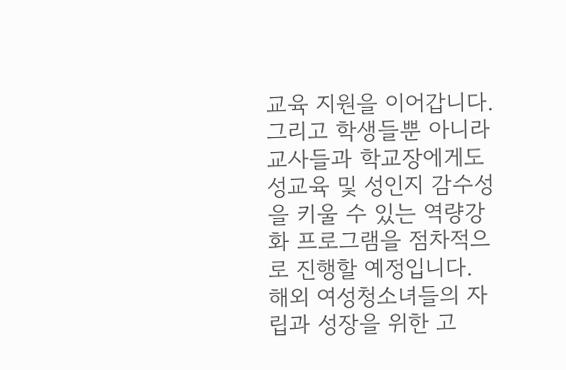교육 지원을 이어갑니다.
그리고 학생들뿐 아니라 교사들과 학교장에게도 성교육 및 성인지 감수성을 키울 수 있는 역량강화 프로그램을 점차적으로 진행할 예정입니다.
해외 여성청소녀들의 자립과 성장을 위한 고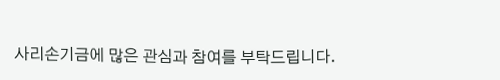사리손기금에 많은 관심과 참여를 부탁드립니다.